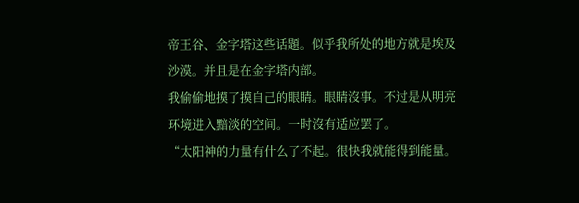帝王谷、金字塔这些话題。似乎我所处的地方就是埃及沙漠。并且是在金字塔内部。
我偷偷地摸了摸自己的眼睛。眼睛沒事。不过是从明亮环境进入黯淡的空间。一时沒有适应罢了。
“太阳神的力量有什么了不起。很快我就能得到能量。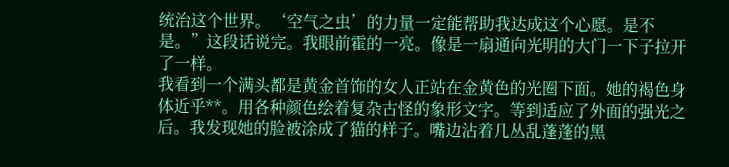统治这个世界。‘空气之虫’的力量一定能帮助我达成这个心愿。是不是。”这段话说完。我眼前霍的一亮。像是一扇通向光明的大门一下子拉开了一样。
我看到一个满头都是黄金首饰的女人正站在金黄色的光圈下面。她的褐色身体近乎**。用各种颜色绘着复杂古怪的象形文字。等到适应了外面的强光之后。我发现她的脸被涂成了猫的样子。嘴边沾着几丛乱蓬蓬的黑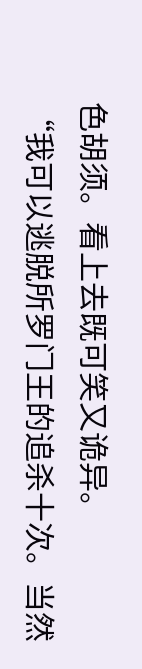色胡须。看上去既可笑又诡异。
“我可以逃脱所罗门王的追杀十次。当然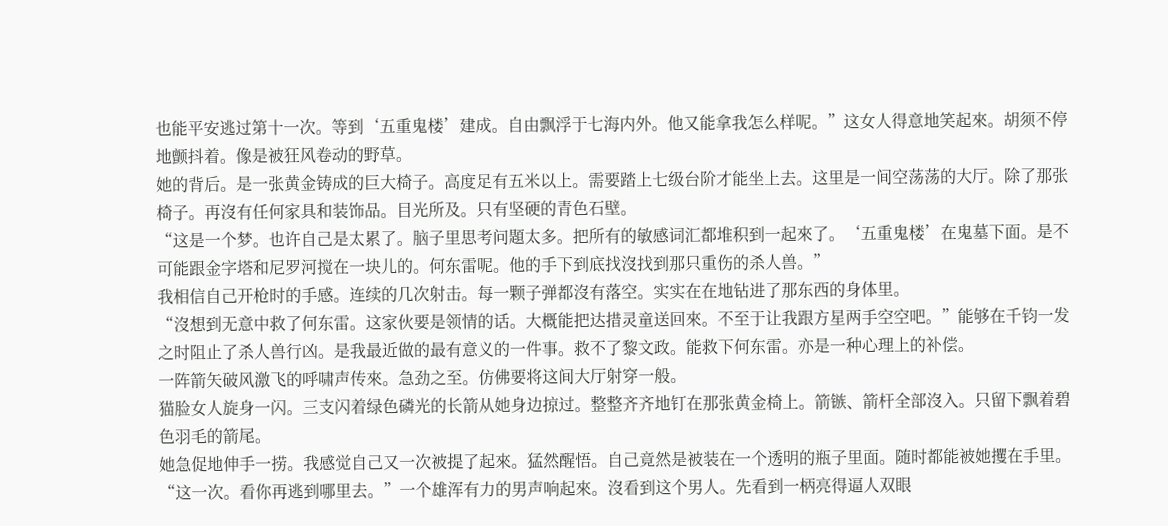也能平安逃过第十一次。等到‘五重鬼楼’建成。自由飘浮于七海内外。他又能拿我怎么样呢。”这女人得意地笑起來。胡须不停地颤抖着。像是被狂风卷动的野草。
她的背后。是一张黄金铸成的巨大椅子。高度足有五米以上。需要踏上七级台阶才能坐上去。这里是一间空荡荡的大厅。除了那张椅子。再沒有任何家具和装饰品。目光所及。只有坚硬的青色石壁。
“这是一个梦。也许自己是太累了。脑子里思考问題太多。把所有的敏感词汇都堆积到一起來了。‘五重鬼楼’在鬼墓下面。是不可能跟金字塔和尼罗河搅在一块儿的。何东雷呢。他的手下到底找沒找到那只重伤的杀人兽。”
我相信自己开枪时的手感。连续的几次射击。每一颗子弹都沒有落空。实实在在地钻进了那东西的身体里。
“沒想到无意中救了何东雷。这家伙要是领情的话。大概能把达措灵童送回來。不至于让我跟方星两手空空吧。”能够在千钧一发之时阻止了杀人兽行凶。是我最近做的最有意义的一件事。救不了黎文政。能救下何东雷。亦是一种心理上的补偿。
一阵箭矢破风激飞的呼啸声传來。急劲之至。仿佛要将这间大厅射穿一般。
猫脸女人旋身一闪。三支闪着绿色磷光的长箭从她身边掠过。整整齐齐地钉在那张黄金椅上。箭镞、箭杆全部沒入。只留下飘着碧色羽毛的箭尾。
她急促地伸手一捞。我感觉自己又一次被提了起來。猛然醒悟。自己竟然是被装在一个透明的瓶子里面。随时都能被她攫在手里。
“这一次。看你再逃到哪里去。”一个雄浑有力的男声响起來。沒看到这个男人。先看到一柄亮得逼人双眼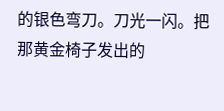的银色弯刀。刀光一闪。把那黄金椅子发出的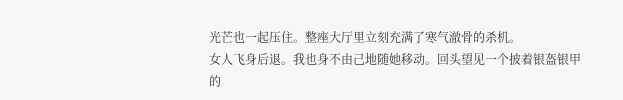光芒也一起压住。整座大厅里立刻充满了寒气澈骨的杀机。
女人飞身后退。我也身不由己地随她移动。回头望见一个披着银盔银甲的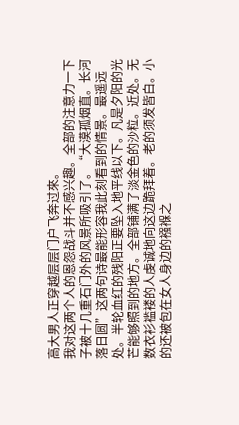高大男人正穿越层层门户飞奔过來。
我对这两个人的恩怨战斗并不感兴趣。全部的注意力一下子被十几重石门外的风景所吸引了。“大漠孤烟直。长河落日圆”这两句诗最能形容我此刻看到的情景。最遥远处。半轮血红的残阳正要坠入地平线以下。凡是夕阳的光芒能够照到的地方。全部铺满了淡金色的沙粒。近处。无数衣衫褴褛的人虔诚地向这边跪拜着。老的须发皆白。小的还被包在女人身边的襁褓之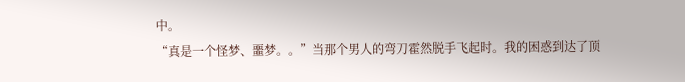中。
“真是一个怪梦、噩梦。。”当那个男人的弯刀霍然脱手飞起时。我的困惑到达了顶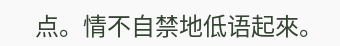点。情不自禁地低语起來。